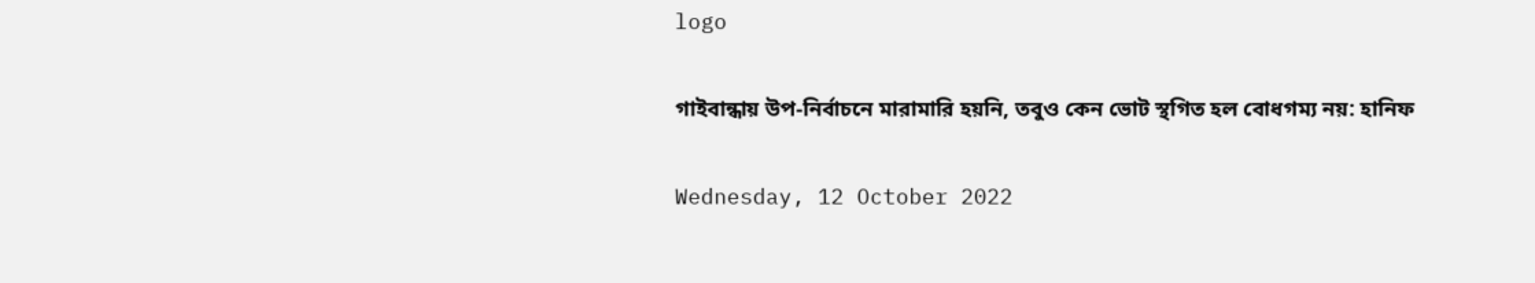logo

গাইবান্ধায় উপ-নির্বাচনে মারামারি হয়নি, তবুও কেন ভোট স্থগিত হল বোধগম্য নয়: হানিফ

Wednesday, 12 October 2022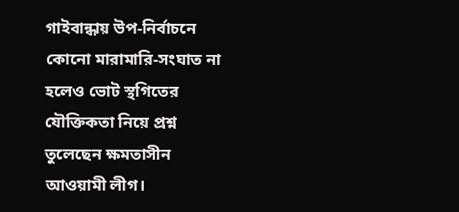গাইবান্ধায় উপ-নির্বাচনে কোনো মারামারি-সংঘাত না হলেও ভোট স্থগিতের যৌক্তিকতা নিয়ে প্রশ্ন তুলেছেন ক্ষমতাসীন আওয়ামী লীগ।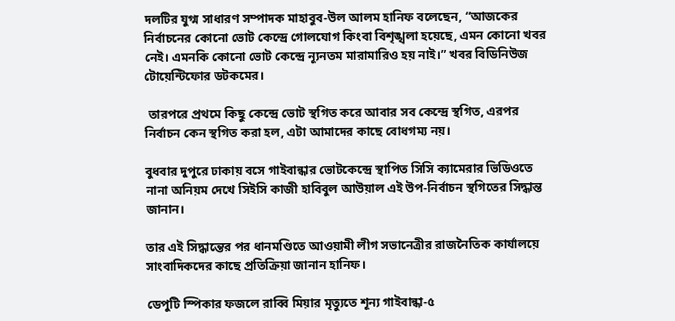দলটির যুগ্ম সাধারণ সম্পাদক মাহাবুব-উল আলম হানিফ বলেছেন, “আজকের নির্বাচনের কোনো ভোট কেন্দ্রে গোলযোগ কিংবা বিশৃঙ্খলা হয়েছে, এমন কোনো খবর নেই। এমনকি কোনো ভোট কেন্দ্রে ন্যূনতম মারামারিও হয় নাই।” খবর বিডিনিউজ টোয়েন্টিফোর ডটকমের।

 তারপরে প্রথমে কিছু কেন্দ্রে ভোট স্থগিত করে আবার সব কেন্দ্রে স্থগিত, এরপর নির্বাচন কেন স্থগিত করা হল, এটা আমাদের কাছে বোধগম্য নয়।

বুধবার দুপুরে ঢাকায় বসে গাইবান্ধার ভোটকেন্দ্রে স্থাপিত সিসি ক্যামেরার ভিডিওতে নানা অনিয়ম দেখে সিইসি কাজী হাবিবুল আউয়াল এই উপ-নির্বাচন স্থগিতের সিদ্ধান্ত জানান।

তার এই সিদ্ধান্তের পর ধানমণ্ডিতে আওয়ামী লীগ সভানেত্রীর রাজনৈতিক কার্যালয়ে সাংবাদিকদের কাছে প্রতিক্রিয়া জানান হানিফ।

ডেপুটি স্পিকার ফজলে রাব্বি মিয়ার মৃত্যুতে শূন্য গাইবান্ধা-৫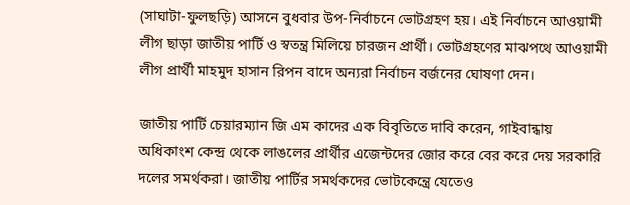(সাঘাটা-ফুলছড়ি) আসনে বুধবার উপ-নির্বাচনে ভোটগ্রহণ হয়। এই নির্বাচনে আওয়ামী লীগ ছাড়া জাতীয় পার্টি ও স্বতন্ত্র মিলিয়ে চারজন প্রার্থী। ভোটগ্রহণের মাঝপথে আওয়ামী লীগ প্রার্থী মাহমুদ হাসান রিপন বাদে অন্যরা নির্বাচন বর্জনের ঘোষণা দেন।

জাতীয় পার্টি চেয়ারম্যান জি এম কাদের এক বিবৃতিতে দাবি করেন, গাইবান্ধায় অধিকাংশ কেন্দ্র থেকে লাঙলের প্রার্থীর এজেন্টদের জোর করে বের করে দেয় সরকারি দলের সমর্থকরা। জাতীয় পার্টির সমর্থকদের ভোটকেন্ত্রে যেতেও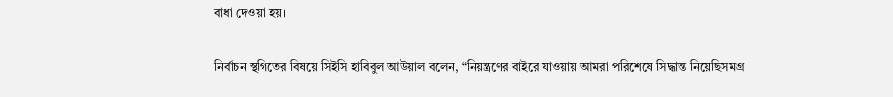বাধা দেওয়া হয়।

নির্বাচন স্থগিতের বিষয়ে সিইসি হাবিবুল আউয়াল বলেন, “নিয়ন্ত্রণের বাইরে যাওয়ায় আমরা পরিশেষে সিদ্ধান্ত নিয়েছিসমগ্র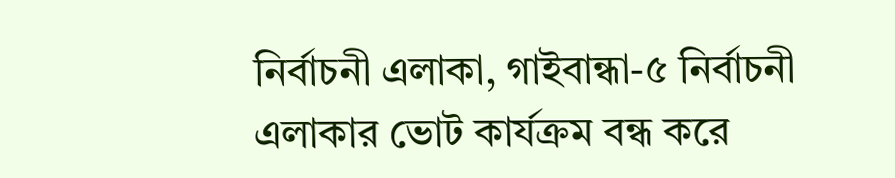নির্বাচনী এলাকা, গাইবান্ধা-৫ নির্বাচনী এলাকার ভোট কার্যক্রম বন্ধ করে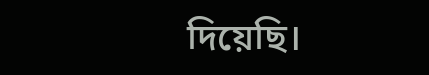দিয়েছি।